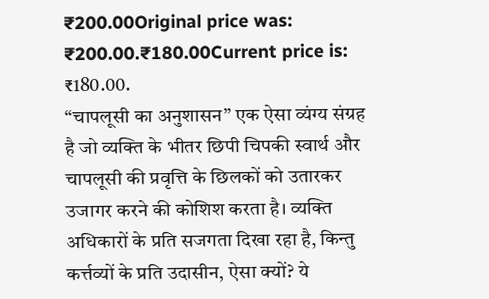₹200.00Original price was: ₹200.00.₹180.00Current price is: ₹180.00.
“चापलूसी का अनुशासन” एक ऐसा व्यंग्य संग्रह है जो व्यक्ति के भीतर छिपी चिपकी स्वार्थ और चापलूसी की प्रवृत्ति के छिलकों को उतारकर उजागर करने की कोशिश करता है। व्यक्ति अधिकारों के प्रति सजगता दिखा रहा है, किन्तु कर्त्तव्यों के प्रति उदासीन, ऐसा क्यों? ये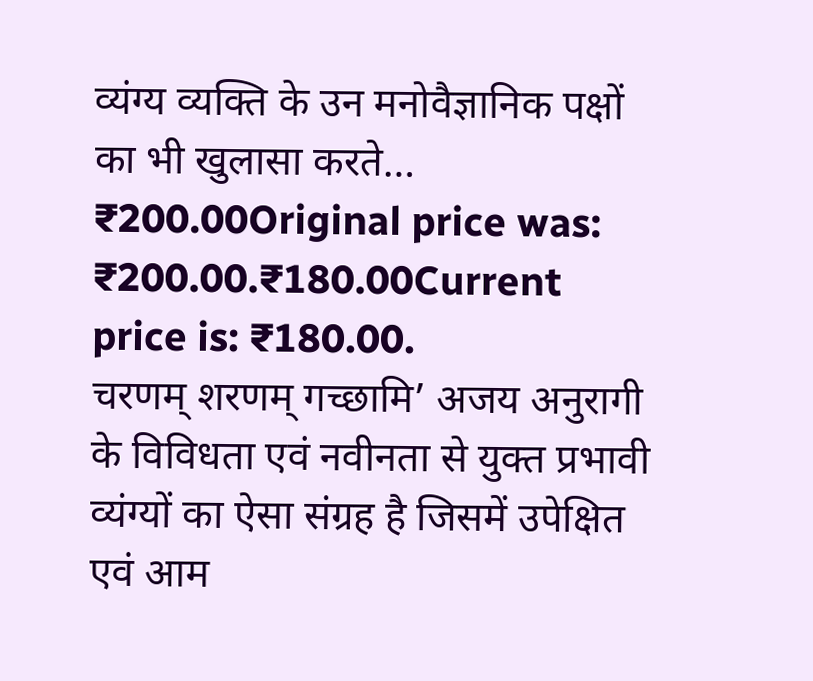व्यंग्य व्यक्ति के उन मनोवैज्ञानिक पक्षों का भी खुलासा करते…
₹200.00Original price was: ₹200.00.₹180.00Current price is: ₹180.00.
चरणम् शरणम् गच्छामि’ अजय अनुरागी के विविधता एवं नवीनता से युक्त प्रभावी व्यंग्यों का ऐसा संग्रह है जिसमें उपेक्षित एवं आम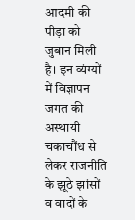आदमी की पीड़ा को जुबान मिली है। इन व्यंग्यों में विज्ञापन जगत की अस्थायी चकाचौंध से लेकर राजनीति के झूठे झांसों व वादों के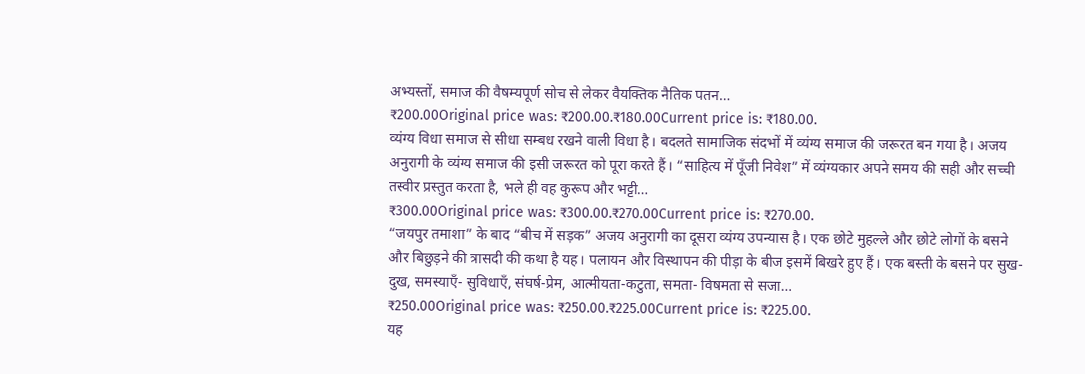अभ्यस्तों, समाज की वैषम्यपूर्ण सोच से लेकर वैयक्तिक नैतिक पतन…
₹200.00Original price was: ₹200.00.₹180.00Current price is: ₹180.00.
व्यंग्य विधा समाज से सीधा सम्बध रखने वाली विधा है। बदलते सामाजिक संदभों में व्यंग्य समाज की जरूरत बन गया है। अजय अनुरागी के व्यंग्य समाज की इसी जरूरत को पूरा करते हैं। “साहित्य में पूँजी निवेश” में व्यंग्यकार अपने समय की सही और सच्ची तस्वीर प्रस्तुत करता है, भले ही वह कुरूप और भट्टी…
₹300.00Original price was: ₹300.00.₹270.00Current price is: ₹270.00.
“जयपुर तमाशा” के बाद “बीच में सड़क” अजय अनुरागी का दूसरा व्यंग्य उपन्यास है। एक छोटे मुहल्ले और छोटे लोगों के बसने और बिछुड़ने की त्रासदी की कथा है यह। पलायन और विस्थापन की पीड़ा के बीज इसमें बिखरे हुए हैं। एक बस्ती के बसने पर सुख-दुख, समस्याएँ- सुविधाएँ, संघर्ष-प्रेम, आत्मीयता-कटुता, समता- विषमता से सजा…
₹250.00Original price was: ₹250.00.₹225.00Current price is: ₹225.00.
यह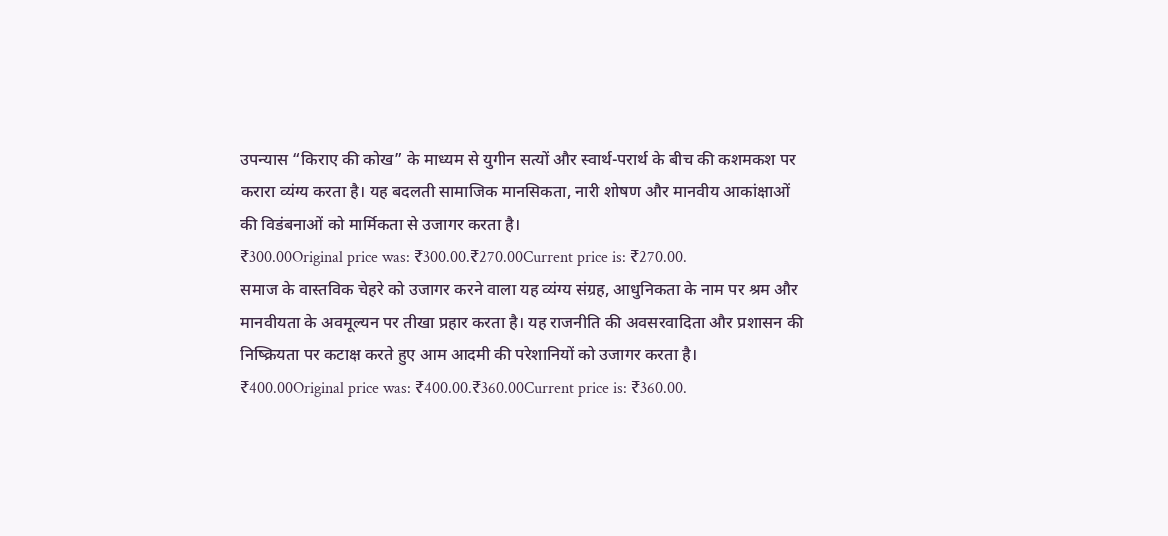उपन्यास “किराए की कोख” के माध्यम से युगीन सत्यों और स्वार्थ-परार्थ के बीच की कशमकश पर करारा व्यंग्य करता है। यह बदलती सामाजिक मानसिकता, नारी शोषण और मानवीय आकांक्षाओं की विडंबनाओं को मार्मिकता से उजागर करता है।
₹300.00Original price was: ₹300.00.₹270.00Current price is: ₹270.00.
समाज के वास्तविक चेहरे को उजागर करने वाला यह व्यंग्य संग्रह, आधुनिकता के नाम पर श्रम और मानवीयता के अवमूल्यन पर तीखा प्रहार करता है। यह राजनीति की अवसरवादिता और प्रशासन की निष्क्रियता पर कटाक्ष करते हुए आम आदमी की परेशानियों को उजागर करता है।
₹400.00Original price was: ₹400.00.₹360.00Current price is: ₹360.00.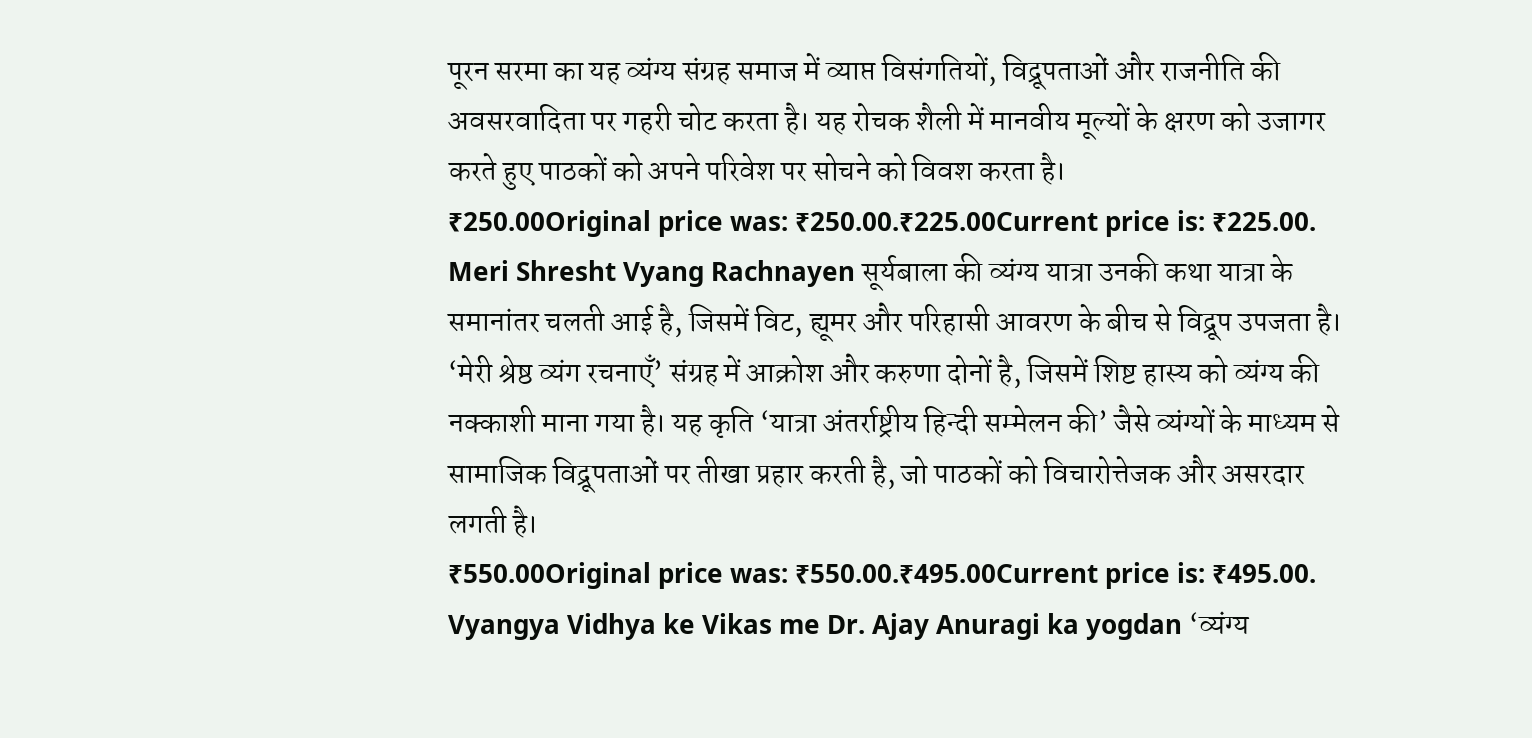पूरन सरमा का यह व्यंग्य संग्रह समाज में व्याप्त विसंगतियों, विद्रूपताओं और राजनीति की अवसरवादिता पर गहरी चोट करता है। यह रोचक शैली में मानवीय मूल्यों के क्षरण को उजागर करते हुए पाठकों को अपने परिवेश पर सोचने को विवश करता है।
₹250.00Original price was: ₹250.00.₹225.00Current price is: ₹225.00.
Meri Shresht Vyang Rachnayen सूर्यबाला की व्यंग्य यात्रा उनकी कथा यात्रा के समानांतर चलती आई है, जिसमें विट, ह्यूमर और परिहासी आवरण के बीच से विद्रूप उपजता है। ‘मेरी श्रेष्ठ व्यंग रचनाएँ’ संग्रह में आक्रोश और करुणा दोनों है, जिसमें शिष्ट हास्य को व्यंग्य की नक्काशी माना गया है। यह कृति ‘यात्रा अंतर्राष्ट्रीय हिन्दी सम्मेलन की’ जैसे व्यंग्यों के माध्यम से सामाजिक विद्रूपताओं पर तीखा प्रहार करती है, जो पाठकों को विचारोत्तेजक और असरदार लगती है।
₹550.00Original price was: ₹550.00.₹495.00Current price is: ₹495.00.
Vyangya Vidhya ke Vikas me Dr. Ajay Anuragi ka yogdan ‘व्यंग्य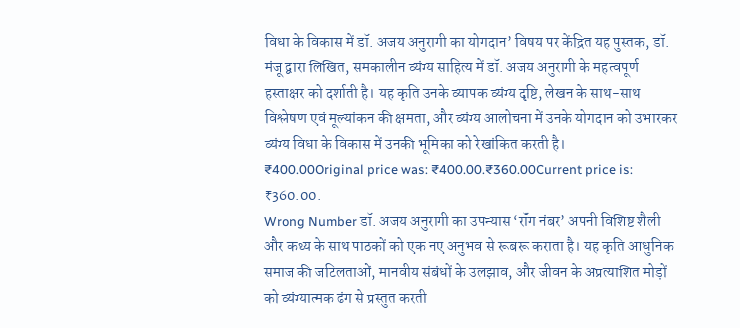विधा के विकास में डॉ. अजय अनुरागी का योगदान’ विषय पर केंद्रित यह पुस्तक, डॉ. मंजू द्वारा लिखित, समकालीन व्यंग्य साहित्य में डॉ. अजय अनुरागी के महत्वपूर्ण हस्ताक्षर को दर्शाती है। यह कृति उनके व्यापक व्यंग्य दृष्टि, लेखन के साथ-साथ विश्लेषण एवं मूल्यांकन की क्षमता, और व्यंग्य आलोचना में उनके योगदान को उभारकर व्यंग्य विधा के विकास में उनकी भूमिका को रेखांकित करती है।
₹400.00Original price was: ₹400.00.₹360.00Current price is: ₹360.00.
Wrong Number डॉ. अजय अनुरागी का उपन्यास ‘रॉंग नंबर’ अपनी विशिष्ट शैली और कथ्य के साथ पाठकों को एक नए अनुभव से रूबरू कराता है। यह कृति आधुनिक समाज की जटिलताओं, मानवीय संबंधों के उलझाव, और जीवन के अप्रत्याशित मोड़ों को व्यंग्यात्मक ढंग से प्रस्तुत करती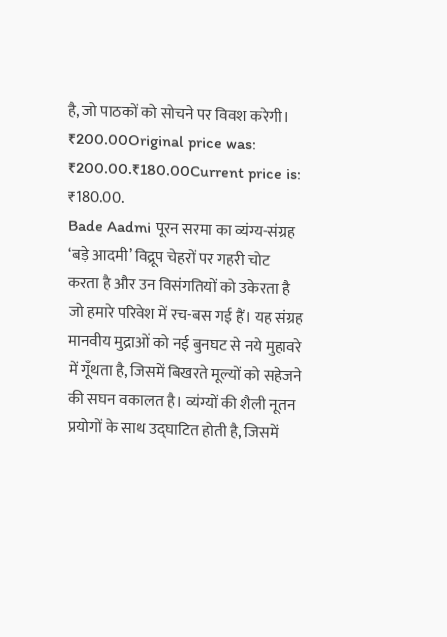है, जो पाठकों को सोचने पर विवश करेगी।
₹200.00Original price was: ₹200.00.₹180.00Current price is: ₹180.00.
Bade Aadmi पूरन सरमा का व्यंग्य-संग्रह ‘बड़े आदमी’ विद्रूप चेहरों पर गहरी चोट करता है और उन विसंगतियों को उकेरता है जो हमारे परिवेश में रच-बस गई हैं। यह संग्रह मानवीय मुद्राओं को नई बुनघट से नये मुहावरे में गूँथता है, जिसमें बिखरते मूल्यों को सहेजने की सघन वकालत है। व्यंग्यों की शैली नूतन प्रयोगों के साथ उद्घाटित होती है, जिसमें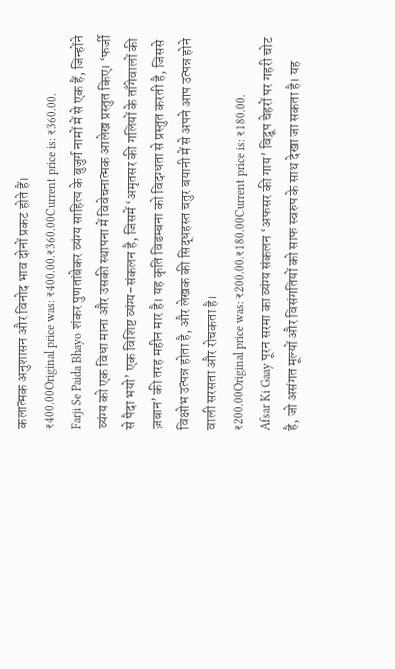कलात्मक अनुशासन और विनोद भाव दोनों प्रकट होते हैं।
₹400.00Original price was: ₹400.00.₹360.00Current price is: ₹360.00.
Farji Se Paida Bhayo शंकर पुणतांबेकर व्यंग्य साहित्य के बुजुर्ग नामों में से एक हैं, जिन्होंने व्यंग्य को एक विधा माना और उसकी स्थापना में विवेचनात्मक आलेख प्रस्तुत किए। ‘फर्जी से पैदा भयो’ एक विशिष्ट व्यंग्य-संकलन है, जिसमें ‘अमृतसर की गलियों के ताँगेवालों की ज़बान’ की तरह महीन मार है। यह कृति विडम्बना को विदग्धता से प्रस्तुत करती है, जिससे विक्षोभ उत्पन्न होता है, और लेखक की सिद्धहस्त चतुर बयानी में से अपने आप उत्पन्न होने वाली सरसता और रोचकता है।
₹200.00Original price was: ₹200.00.₹180.00Current price is: ₹180.00.
Afsar Ki Gaay पूरन सरमा का व्यंग्य संकलन ‘अफसर की गाय’ विद्रूप चेहरों पर गहरी चोट है, जो असंगत मूल्यों और विसंगतियों को साफ स्वरुप के साथ देखा जा सकता है। यह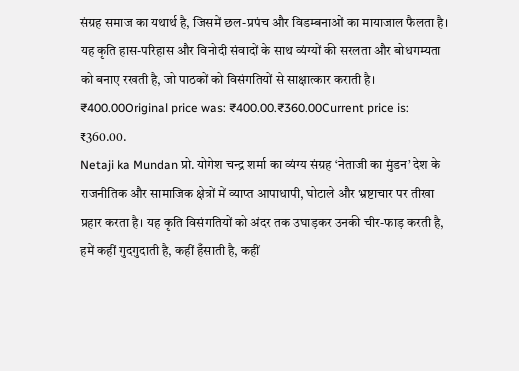संग्रह समाज का यथार्थ है, जिसमें छल-प्रपंच और विडम्बनाओं का मायाजाल फैलता है। यह कृति हास-परिहास और विनोदी संवादों के साथ व्यंग्यों की सरलता और बोधगम्यता को बनाए रखती है, जो पाठकों को विसंगतियों से साक्षात्कार कराती है।
₹400.00Original price was: ₹400.00.₹360.00Current price is: ₹360.00.
Netaji ka Mundan प्रो. योगेश चन्द्र शर्मा का व्यंग्य संग्रह ‘नेताजी का मुंडन’ देश के राजनीतिक और सामाजिक क्षेत्रों में व्याप्त आपाधापी, घोटाले और भ्रष्टाचार पर तीखा प्रहार करता है। यह कृति विसंगतियों को अंदर तक उघाड़कर उनकी चीर-फाड़ करती है, हमें कहीं गुदगुदाती है, कहीं हँसाती है, कहीं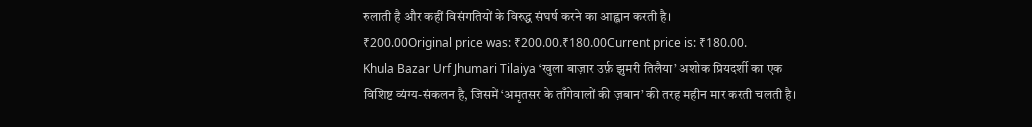रुलाती है और कहीं विसंगतियों के विरुद्ध संघर्ष करने का आह्वान करती है।
₹200.00Original price was: ₹200.00.₹180.00Current price is: ₹180.00.
Khula Bazar Urf Jhumari Tilaiya ‘खुला बाज़ार उर्फ़ झुमरी तिलैया’ अशोक प्रियदर्शी का एक विशिष्ट व्यंग्य-संकलन है, जिसमें ‘अमृतसर के ताँगेवालों की ज़बान’ की तरह महीन मार करती चलती है।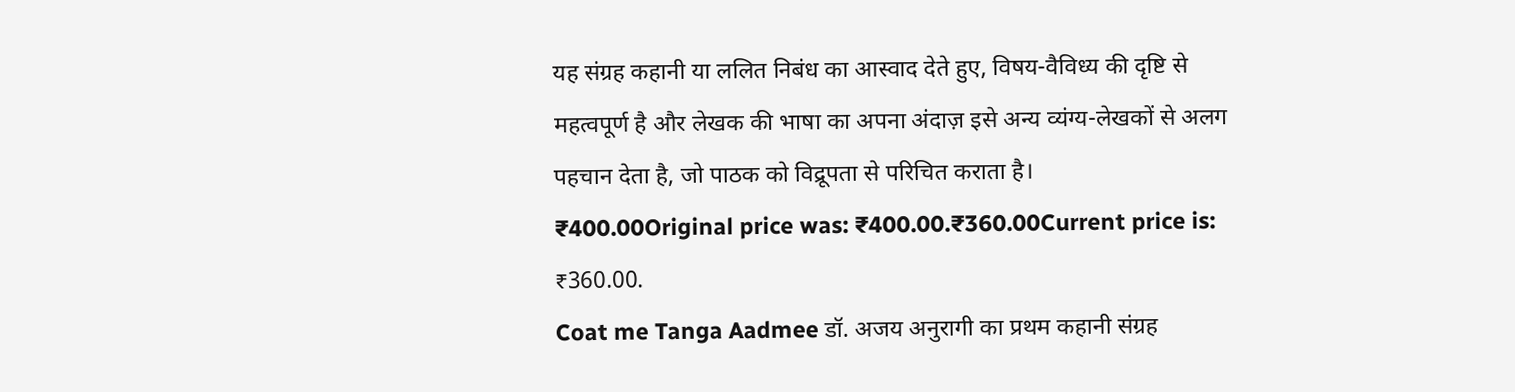यह संग्रह कहानी या ललित निबंध का आस्वाद देते हुए, विषय-वैविध्य की दृष्टि से महत्वपूर्ण है और लेखक की भाषा का अपना अंदाज़ इसे अन्य व्यंग्य-लेखकों से अलग पहचान देता है, जो पाठक को विद्रूपता से परिचित कराता है।
₹400.00Original price was: ₹400.00.₹360.00Current price is: ₹360.00.
Coat me Tanga Aadmee डॉ. अजय अनुरागी का प्रथम कहानी संग्रह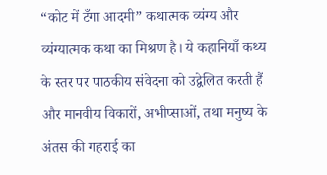“कोट में टँगा आदमी” कथात्मक व्यंग्य और व्यंग्यात्मक कथा का मिश्रण है। ये कहानियाँ कथ्य के स्तर पर पाठकीय संवेदना को उद्वेलित करती हैं और मानवीय विकारों, अभीप्साओं, तथा मनुष्य के अंतस की गहराई का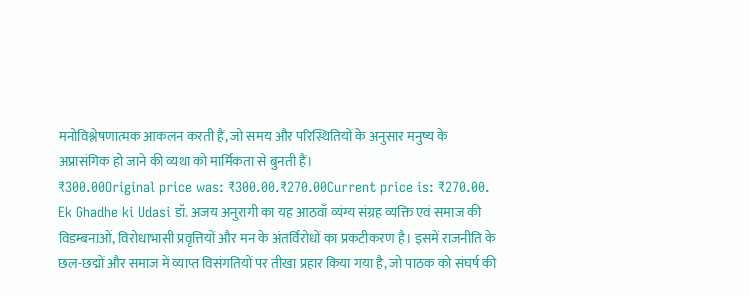मनोविश्लेषणात्मक आकलन करती हैं, जो समय और परिस्थितियों के अनुसार मनुष्य के अप्रासंगिक हो जाने की व्यथा को मार्मिकता से बुनती हैं।
₹300.00Original price was: ₹300.00.₹270.00Current price is: ₹270.00.
Ek Ghadhe ki Udasi डॉ. अजय अनुरागी का यह आठवाँ व्यंग्य संग्रह व्यक्ति एवं समाज की विडम्बनाओं, विरोधाभासी प्रवृत्तियों और मन के अंतर्विरोधों का प्रकटीकरण है। इसमें राजनीति के छल-छद्मों और समाज में व्याप्त विसंगतियों पर तीखा प्रहार किया गया है, जो पाठक को संघर्ष की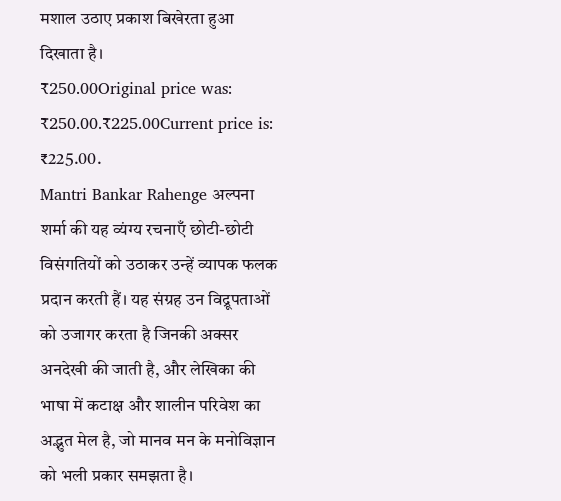मशाल उठाए प्रकाश बिखेरता हुआ दिखाता है।
₹250.00Original price was: ₹250.00.₹225.00Current price is: ₹225.00.
Mantri Bankar Rahenge अल्पना शर्मा की यह व्यंग्य रचनाएँ छोटी-छोटी विसंगतियों को उठाकर उन्हें व्यापक फलक प्रदान करती हैं। यह संग्रह उन विद्रूपताओं को उजागर करता है जिनकी अक्सर अनदेखी की जाती है, और लेखिका की भाषा में कटाक्ष और शालीन परिवेश का अद्भुत मेल है, जो मानव मन के मनोविज्ञान को भली प्रकार समझता है।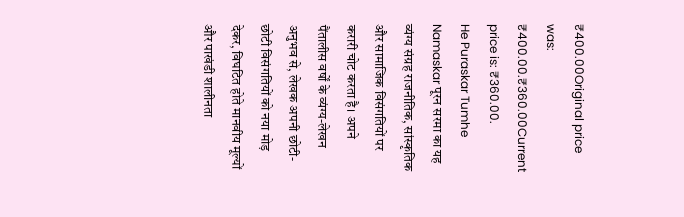₹400.00Original price was: ₹400.00.₹360.00Current price is: ₹360.00.
He Puraskar Tumhe Namaskar पूरन सरमा का यह व्यंग्य संग्रह राजनीतिक, सांस्कृतिक और सामाजिक विसंगतियों पर करारी चोट करता है। अपने पैंतालीस वर्षों के व्यंग्य-लेखन अनुभव से, लेखक अपनी छोटी-छोटी विसंगतियों को नया मोड़ देकर, विघटित होते मानवीय मूल्यों और पाखंडी शालीनता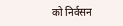को निर्वसन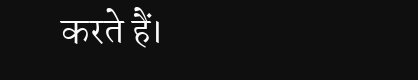करते हैं।